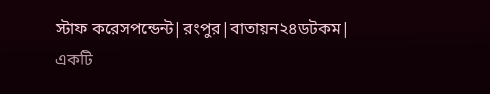স্টাফ করেসপন্ডেন্ট|রংপুর|বাতায়ন২৪ডটকম|
একটি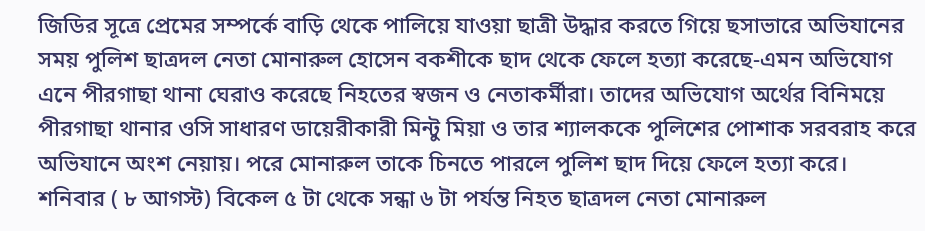জিডির সূত্রে প্রেমের সম্পর্কে বাড়ি থেকে পালিয়ে যাওয়া ছাত্রী উদ্ধার করতে গিয়ে ছসাভারে অভিযানের সময় পুলিশ ছাত্রদল নেতা মোনারুল হোসেন বকশীকে ছাদ থেকে ফেলে হত্যা করেছে-এমন অভিযোগ এনে পীরগাছা থানা ঘেরাও করেছে নিহতের স্বজন ও নেতাকর্মীরা। তাদের অভিযোগ অর্থের বিনিময়ে পীরগাছা থানার ওসি সাধারণ ডায়েরীকারী মিন্টু মিয়া ও তার শ্যালককে পুলিশের পোশাক সরবরাহ করে অভিযানে অংশ নেয়ায়। পরে মোনারুল তাকে চিনতে পারলে পুলিশ ছাদ দিয়ে ফেলে হত্যা করে।
শনিবার ( ৮ আগস্ট) বিকেল ৫ টা থেকে সন্ধা ৬ টা পর্যন্ত নিহত ছাত্রদল নেতা মোনারুল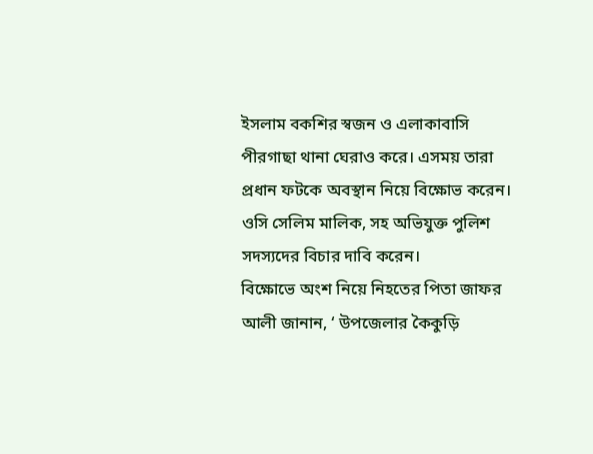ইসলাম বকশির স্বজন ও এলাকাবাসি পীরগাছা থানা ঘেরাও করে। এসময় তারা প্রধান ফটকে অবস্থান নিয়ে বিক্ষোভ করেন। ওসি সেলিম মালিক, সহ অভিযুক্ত পুলিশ সদস্যদের বিচার দাবি করেন।
বিক্ষোভে অংশ নিয়ে নিহতের পিতা জাফর আলী জানান, ‘ উপজেলার কৈকুড়ি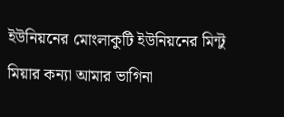ইউনিয়নের মোংলাকুটি ইউনিয়নের মিন্টু মিয়ার কন্যা আমার ভাগিনা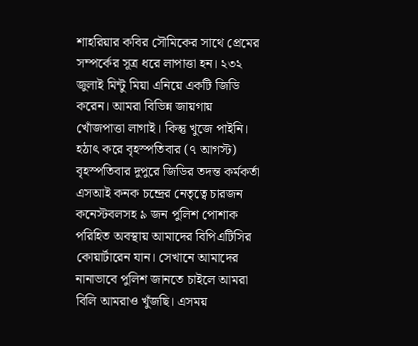শাহরিয়ার কবির সৌমিকের সাথে প্রেমের সম্পর্কের সূত্র ধরে লাপাত্তা হন। ২৩২ জুলাই মিন্টু মিয়া এনিয়ে একটি জিডি করেন। আমরা বিভিন্ন জায়গায় খোঁজপাত্তা লাগাই। কিন্তু খুজে পাইনি। হঠাৎ করে বৃহস্পতিবার (৭ আগস্ট) বৃহস্পতিবার দুপুরে জিডির তদন্ত কর্মকর্তা এসআই কনক চন্দ্রের নেতৃত্বে চারজন কনেস্টবলসহ ৯ জন পুলিশ পোশাক পরিহিত অবস্থায় আমাদের বিপিএটিসির কোয়ার্টারেন যান। সেখানে আমাদের নানাভাবে পুলিশ জানতে চাইলে আমরা বিলি আমরাও খুঁজছি। এসময়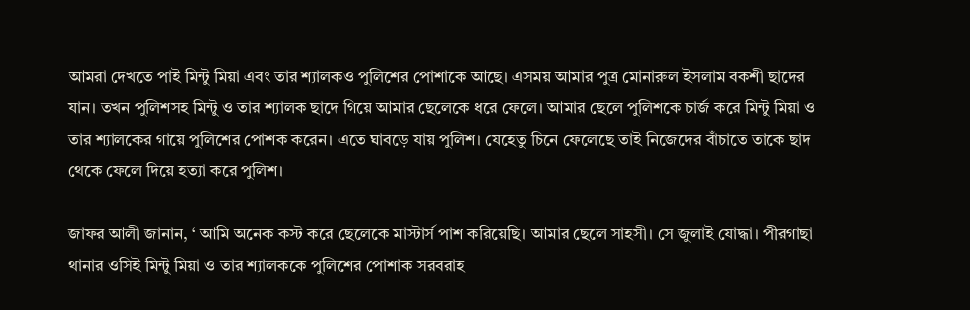আমরা দেখতে পাই মিন্টু মিয়া এবং তার শ্যালকও পুলিশের পোশাকে আছে। এসময় আমার পুত্র মোনারুল ইসলাম বকশী ছাদের যান। তখন পুলিশসহ মিন্টু ও তার শ্যালক ছাদে গিয়ে আমার ছেলেকে ধরে ফেলে। আমার ছেলে পুলিশকে চার্জ করে মিন্টু মিয়া ও তার শ্যালকের গায়ে পুলিশের পোশক করেন। এতে ঘাবড়ে যায় পুলিশ। যেহেতু চিনে ফেলেছে তাই নিজেদের বাঁচাতে তাকে ছাদ থেকে ফেলে দিয়ে হত্যা করে পুলিশ।

জাফর আলী জানান, ‘ আমি অনেক কস্ট করে ছেলেকে মাস্টার্স পাশ করিয়েছি। আমার ছেলে সাহসী। সে জুলাই যোদ্ধা। পীরগাছা থানার ওসিই মিন্টু মিয়া ও তার শ্যালককে পুলিশের পোশাক সরবরাহ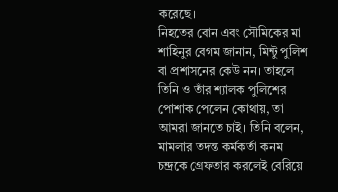করেছে।
নিহতের বোন এবং সৌমিকের মা শাহিনুর বেগম জানান, মিন্টু পুলিশ বা প্রশাসনের কেউ নন। তাহলে তিনি ও তাঁর শ্যালক পুলিশের পোশাক পেলেন কোথায়, তা আমরা জানতে চাই। তিনি বলেন, মামলার তদন্ত কর্মকর্তা কনম চন্দ্রকে গ্রেফতার করলেই বেরিয়ে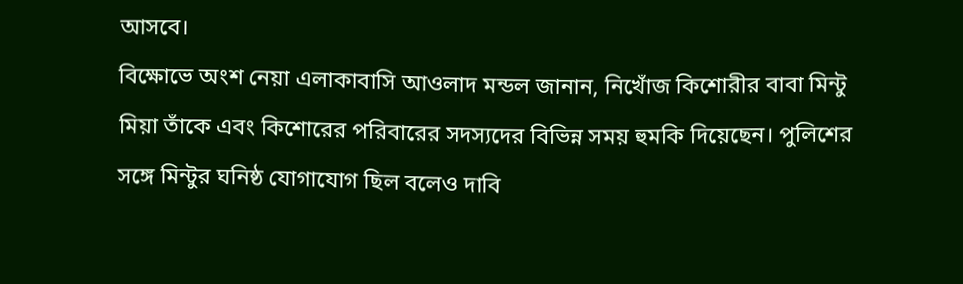আসবে।
বিক্ষোভে অংশ নেয়া এলাকাবাসি আওলাদ মন্ডল জানান, নিখোঁজ কিশোরীর বাবা মিন্টু মিয়া তাঁকে এবং কিশোরের পরিবারের সদস্যদের বিভিন্ন সময় হুমকি দিয়েছেন। পুলিশের সঙ্গে মিন্টুর ঘনিষ্ঠ যোগাযোগ ছিল বলেও দাবি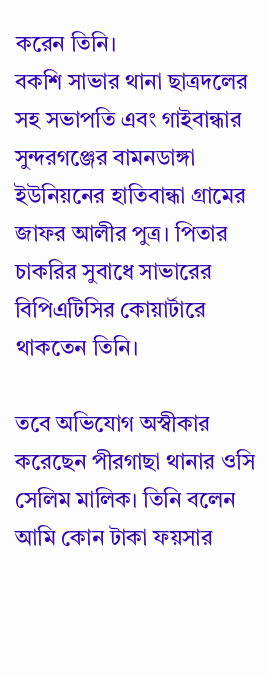করেন তিনি।
বকশি সাভার থানা ছাত্রদলের সহ সভাপতি এবং গাইবান্ধার সুন্দরগঞ্জের বামনডাঙ্গা ইউনিয়নের হাতিবান্ধা গ্রামের জাফর আলীর পুত্র। পিতার চাকরির সুবাধে সাভারের বিপিএটিসির কোয়ার্টারে থাকতেন তিনি।

তবে অভিযোগ অস্বীকার করেছেন পীরগাছা থানার ওসি সেলিম মালিক। তিনি বলেন আমি কোন টাকা ফয়সার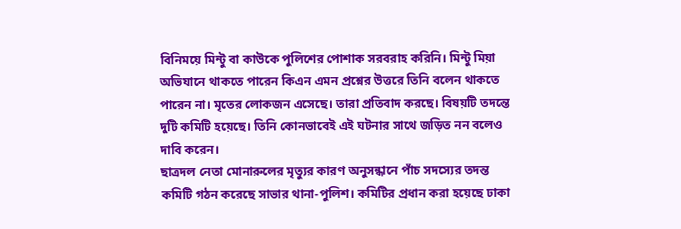বিনিময়ে মিন্টু বা কাউকে পুলিশের পোশাক সরবরাহ করিনি। মিন্টু মিয়া অভিযানে থাকতে পারেন কিএন এমন প্রশ্নের উত্তরে তিনি বলেন থাকতে পারেন না। মৃতের লোকজন এসেছে। তারা প্রতিবাদ করছে। বিষয়টি তদন্তে দুটি কমিটি হয়েছে। তিনি কোনভাবেই এই ঘটনার সাথে জড়িত নন বলেও দাবি করেন।
ছাত্রদল নেতা মোনারুলের মৃত্যুর কারণ অনুসন্ধানে পাঁচ সদস্যের তদন্ত কমিটি গঠন করেছে সাভার থানা-পুলিশ। কমিটির প্রধান করা হয়েছে ঢাকা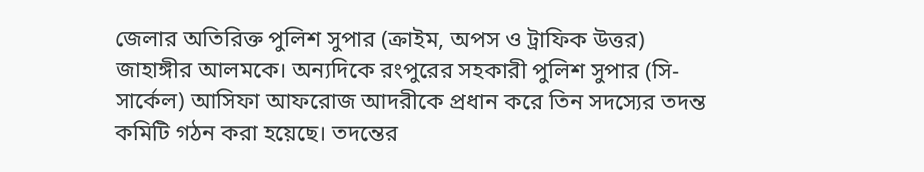জেলার অতিরিক্ত পুলিশ সুপার (ক্রাইম, অপস ও ট্রাফিক উত্তর) জাহাঙ্গীর আলমকে। অন্যদিকে রংপুরের সহকারী পুলিশ সুপার (সি-সার্কেল) আসিফা আফরোজ আদরীকে প্রধান করে তিন সদস্যের তদন্ত কমিটি গঠন করা হয়েছে। তদন্তের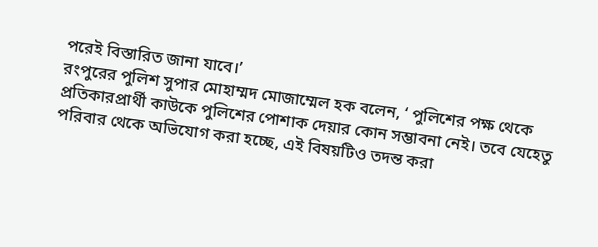পরেই বিস্তারিত জানা যাবে।’
রংপুরের পুলিশ সুপার মোহাম্মদ মোজাম্মেল হক বলেন, ‘ পুলিশের পক্ষ থেকে প্রতিকারপ্রার্থী কাউকে পুলিশের পোশাক দেয়ার কোন সম্ভাবনা নেই। তবে যেহেতু পরিবার থেকে অভিযোগ করা হচ্ছে, এই বিষয়টিও তদন্ত করা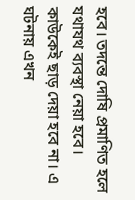হবে। তদন্তে দোষি প্রমাণিত হলে যথাযথ ব্যবস্থা নেয়া হবে। কাউকেই ছাড় দেয়া হবে না। এ ঘটনায় এখন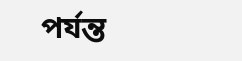পর্যন্ত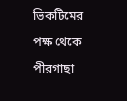ভিকটিমের পক্ষ থেকে পীরগাছা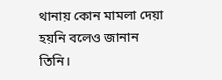থানায় কোন মামলা দেয়া হয়নি বলেও জানান তিনি।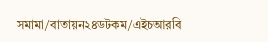সমামা/বাতায়ন২৪ডটকম/এইচআরবি